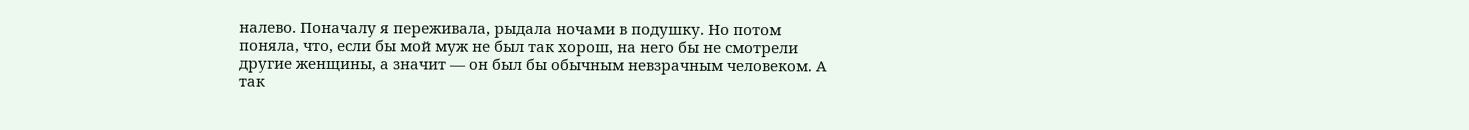налево. Поначалу я переживала, рыдала ночами в подушку. Но потом поняла, что, если бы мой муж не был так хорош, на него бы не смотрели другие женщины, а значит — он был бы обычным невзрачным человеком. А так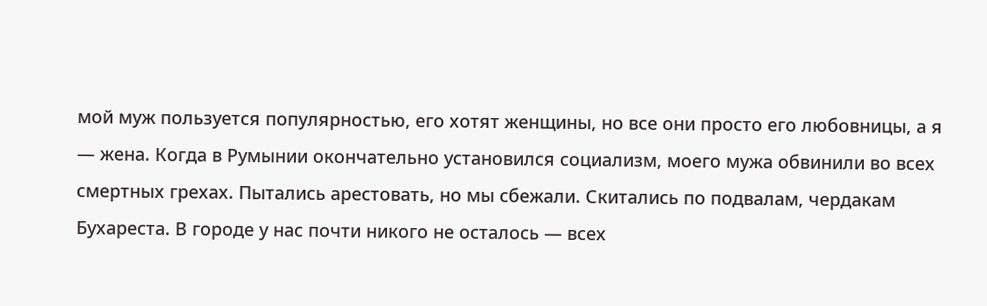мой муж пользуется популярностью, его хотят женщины, но все они просто его любовницы, а я — жена. Когда в Румынии окончательно установился социализм, моего мужа обвинили во всех смертных грехах. Пытались арестовать, но мы сбежали. Скитались по подвалам, чердакам Бухареста. В городе у нас почти никого не осталось — всех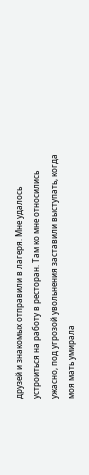друзей и знакомых отправили в лагеря. Мне удалось устроиться на работу в ресторан. Там ко мне относились ужасно, под угрозой увольнения заставили выступать, когда моя мать умирала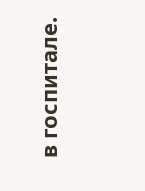в госпитале.